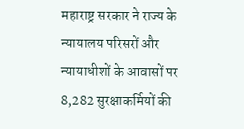महाराष्ट्र सरकार ने राज्य के न्यायालय परिसरों और न्यायाधीशों के आवासों पर 8,282 सुरक्षाकर्मियों की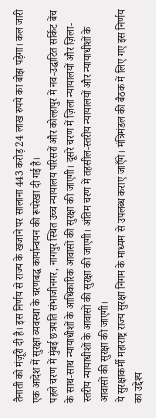तैनाती को मंज़ूरी दी है। इस निर्णय से राज्य के खजाने पर सालाना 443 करोड़ 24 लाख रुपये का बोझ पड़ेगा। कल जारी एक आदेश में सुरक्षा व्यवस्था के चरणबद्ध कार्यान्वयन की रूपरेखा दी गई है।
पहले चरण में मुंबई छत्रपति संभाजीनगर, नागपुर स्थित उच्च न्यायालय परिसरों और कोल्हापुर में नव-उद्घाटित सर्किट बेंच के साथ-साथ न्यायाधीशों के आधिकारिक आवासों की सुरक्षा की जाएगी। दूसरे चरण में ज़िला न्यायालयों और ज़िला-स्तरीय न्यायाधीशों के आवासों की सुरक्षा की जाएगी। अंतिम चरण में तहसील-स्तरीय न्यायालयों और न्यायाधीशों के आवासों की सुरक्षा की जाएगी।
ये सुरक्षाकर्मी महाराष्ट्र राज्य सुरक्षा निगम के माध्यम से उपलब्ध कराए जाएँगे। मंत्रिमंडल की बैठक में लिए गए इस निर्णय का उद्देश्य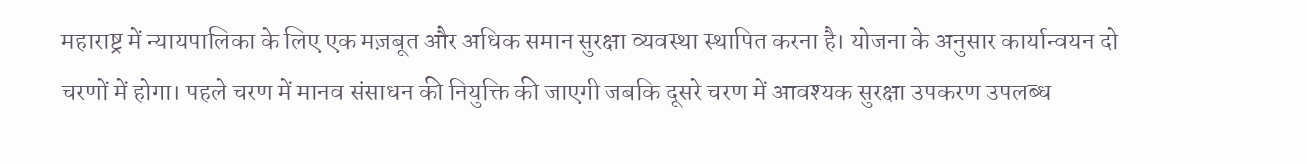महाराष्ट्र में न्यायपालिका के लिए एक मज़बूत और अधिक समान सुरक्षा व्यवस्था स्थापित करना है। योजना के अनुसार कार्यान्वयन दो चरणों में होगा। पहले चरण में मानव संसाधन की नियुक्ति की जाएगी जबकि दूसरे चरण में आवश्यक सुरक्षा उपकरण उपलब्ध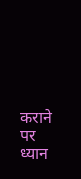कराने पर ध्यान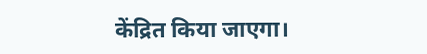केंद्रित किया जाएगा।